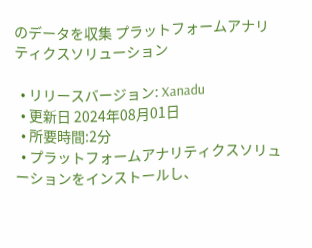のデータを収集 プラットフォームアナリティクスソリューション

  • リリースバージョン: Xanadu
  • 更新日 2024年08月01日
  • 所要時間:2分
  • プラットフォームアナリティクスソリューションをインストールし、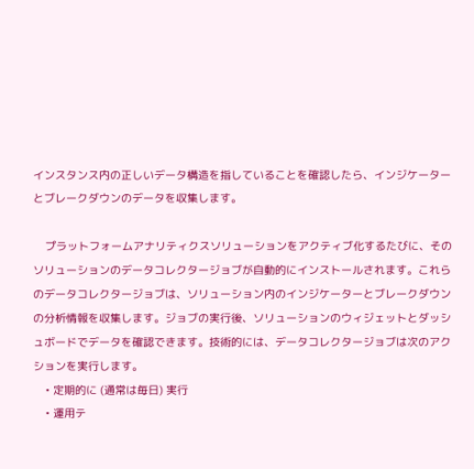インスタンス内の正しいデータ構造を指していることを確認したら、インジケーターとブレークダウンのデータを収集します。

    プラットフォームアナリティクスソリューションをアクティブ化するたびに、そのソリューションのデータコレクタージョブが自動的にインストールされます。これらのデータコレクタージョブは、ソリューション内のインジケーターとブレークダウンの分析情報を収集します。ジョブの実行後、ソリューションのウィジェットとダッシュボードでデータを確認できます。技術的には、データコレクタージョブは次のアクションを実行します。
    • 定期的に (通常は毎日) 実行
    • 運用テ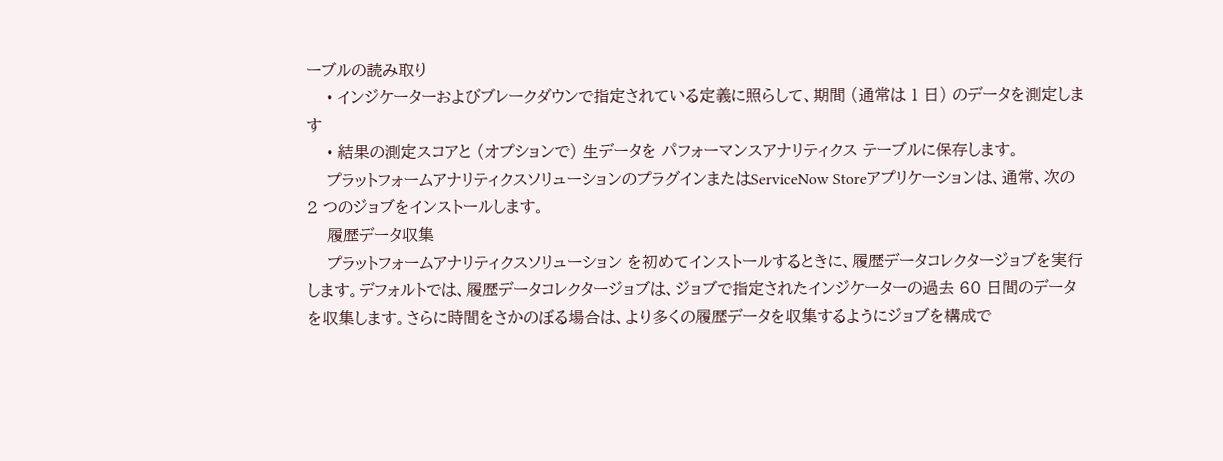ーブルの読み取り
    • インジケーターおよびブレークダウンで指定されている定義に照らして、期間 (通常は 1 日) のデータを測定します
    • 結果の測定スコアと (オプションで) 生データを パフォーマンスアナリティクス テーブルに保存します。
    プラットフォームアナリティクスソリューションのプラグインまたはServiceNow Storeアプリケーションは、通常、次の 2 つのジョブをインストールします。
    履歴データ収集
    プラットフォームアナリティクスソリューション を初めてインストールするときに、履歴データコレクタージョブを実行します。デフォルトでは、履歴データコレクタージョブは、ジョブで指定されたインジケーターの過去 60 日間のデータを収集します。さらに時間をさかのぼる場合は、より多くの履歴データを収集するようにジョブを構成で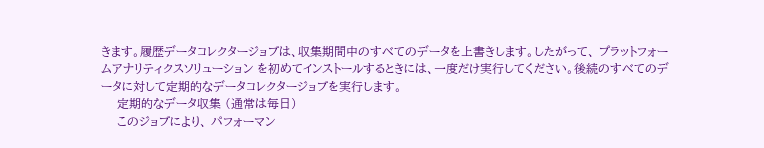きます。履歴データコレクタージョブは、収集期間中のすべてのデータを上書きします。したがって、 プラットフォームアナリティクスソリューション を初めてインストールするときには、一度だけ実行してください。後続のすべてのデータに対して定期的なデータコレクタージョブを実行します。
    定期的なデータ収集 (通常は毎日)
    このジョブにより、 パフォーマン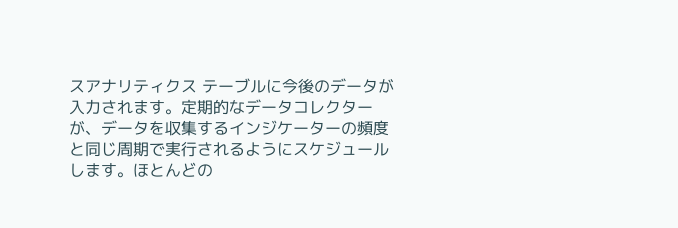スアナリティクス テーブルに今後のデータが入力されます。定期的なデータコレクターが、データを収集するインジケーターの頻度と同じ周期で実行されるようにスケジュールします。ほとんどの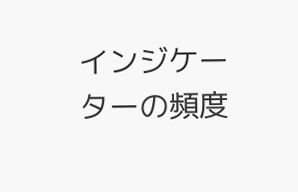インジケーターの頻度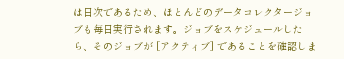は日次であるため、ほとんどのデータコレクタージョブも毎日実行されます。ジョブをスケジュールしたら、そのジョブが [アクティブ] であることを確認しま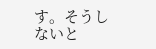す。そうしないと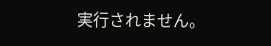実行されません。